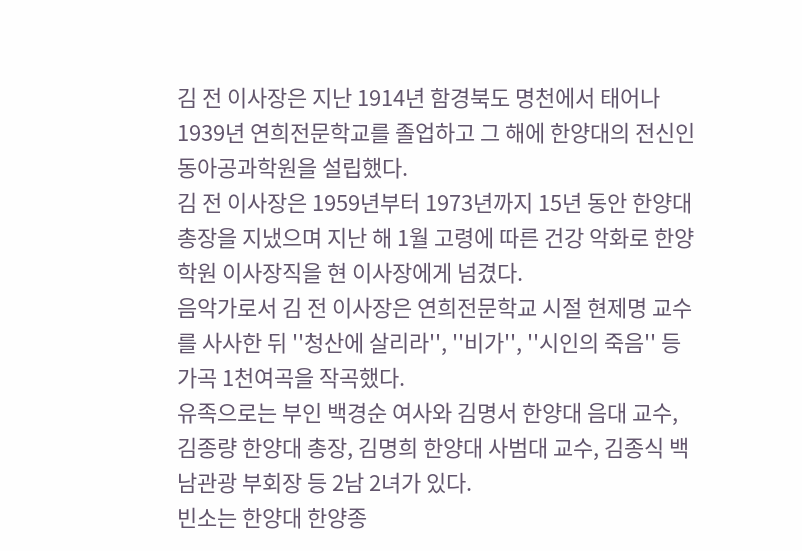김 전 이사장은 지난 1914년 함경북도 명천에서 태어나1939년 연희전문학교를 졸업하고 그 해에 한양대의 전신인 동아공과학원을 설립했다.
김 전 이사장은 1959년부터 1973년까지 15년 동안 한양대 총장을 지냈으며 지난 해 1월 고령에 따른 건강 악화로 한양학원 이사장직을 현 이사장에게 넘겼다.
음악가로서 김 전 이사장은 연희전문학교 시절 현제명 교수를 사사한 뒤 ''청산에 살리라'', ''비가'', ''시인의 죽음'' 등 가곡 1천여곡을 작곡했다.
유족으로는 부인 백경순 여사와 김명서 한양대 음대 교수, 김종량 한양대 총장, 김명희 한양대 사범대 교수, 김종식 백남관광 부회장 등 2남 2녀가 있다.
빈소는 한양대 한양종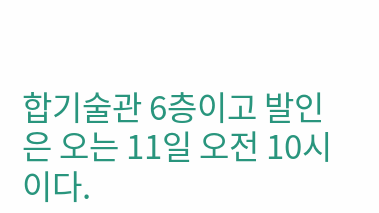합기술관 6층이고 발인은 오는 11일 오전 10시이다.